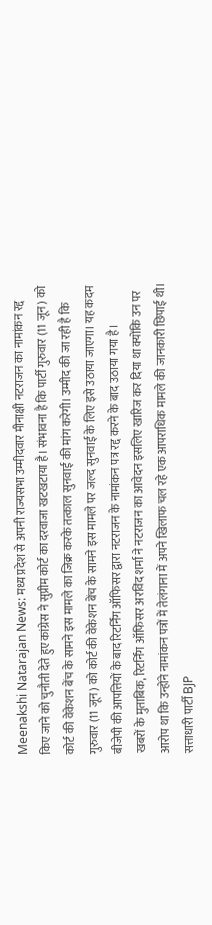Meenakshi Natarajan News: मध्य प्रदेश से अपनी राज्यसभा उम्मीदवार मीनाक्षी नटराजन का नामांकन रद्द किए जाने को चुनौती देते हुए कांग्रेस ने सुप्रीम कोर्ट का दरवाजा खटखटाया है। संभावना है कि पार्टी गुरुवार (11 जून) को कोर्ट की वेकेशन बेंच के सामने इस मामले का जिक्र करके तत्काल सुनवाई की मांग करेगी। उम्मीद की जा रही है कि गुरुवार (11 जून) को कोर्ट की वेकेशन बेंच के सामने इस मामले पर जल्द सुनवाई के लिए इसे उठाया जाएगा। यह कदम बीजेपी की आपत्तियों के बाद रिटर्निंग ऑफिसर द्वारा नटराजन के नामांकन पत्र रद्द करने के बाद उठाया गया है।
खबरों के मुताबिक, रिटर्निंग ऑफिसर अरविंद शर्मा ने नटराजन का आवेदन इसलिए खारिज कर दिया था क्योंकि उन पर आरोप था कि उन्होंने नामांकन पत्रों में तेलंगाना में अपने खिलाफ चल रहे एक आपराधिक मामले की जानकारी छिपाई थी। सत्ताधारी पार्टी BJP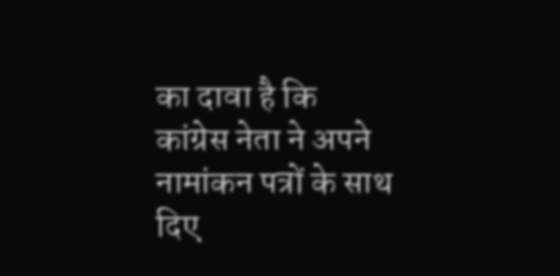का दावा है कि कांग्रेस नेता ने अपने नामांकन पत्रों के साथ दिए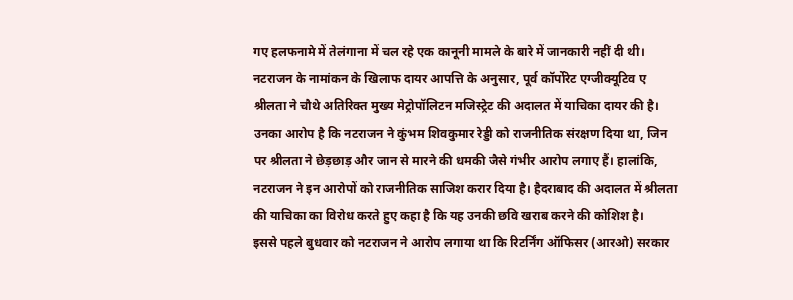गए हलफनामे में तेलंगाना में चल रहे एक कानूनी मामले के बारे में जानकारी नहीं दी थी।
नटराजन के नामांकन के खिलाफ दायर आपत्ति के अनुसार, पूर्व कॉर्पोरेट एग्जीक्यूटिव ए श्रीलता ने चौथे अतिरिक्त मुख्य मेट्रोपॉलिटन मजिस्ट्रेट की अदालत में याचिका दायर की है। उनका आरोप है कि नटराजन ने कुंभम शिवकुमार रेड्डी को राजनीतिक संरक्षण दिया था, जिन पर श्रीलता ने छेड़छाड़ और जान से मारने की धमकी जैसे गंभीर आरोप लगाए हैं। हालांकि, नटराजन ने इन आरोपों को राजनीतिक साजिश करार दिया है। हैदराबाद की अदालत में श्रीलता की याचिका का विरोध करते हुए कहा है कि यह उनकी छवि खराब करने की कोशिश है।
इससे पहले बुधवार को नटराजन ने आरोप लगाया था कि रिटर्निंग ऑफिसर (आरओ) सरकार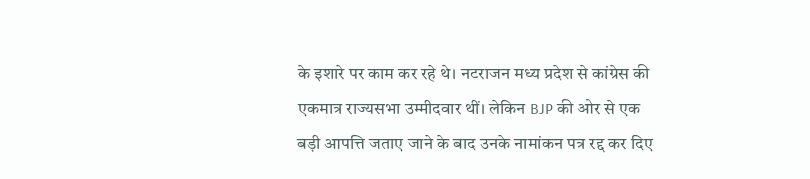के इशारे पर काम कर रहे थे। नटराजन मध्य प्रदेश से कांग्रेस की एकमात्र राज्यसभा उम्मीदवार थीं। लेकिन BJP की ओर से एक बड़ी आपत्ति जताए जाने के बाद उनके नामांकन पत्र रद्द कर दिए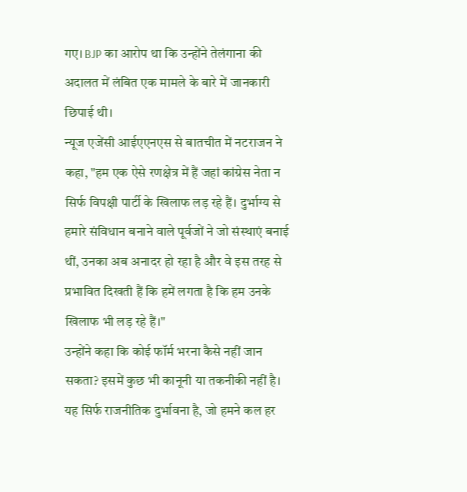गए। BJP का आरोप था कि उन्होंने तेलंगाना की अदालत में लंबित एक मामले के बारे में जानकारी छिपाई थी।
न्यूज एजेंसी आईएएनएस से बातचीत में नटराजन ने कहा, "हम एक ऐसे रणक्षेत्र में हैं जहां कांग्रेस नेता न सिर्फ विपक्षी पार्टी के खिलाफ लड़ रहे हैं। दुर्भाग्य से हमारे संविधान बनाने वाले पूर्वजों ने जो संस्थाएं बनाई थीं, उनका अब अनादर हो रहा है और वे इस तरह से प्रभावित दिखती हैं कि हमें लगता है कि हम उनके खिलाफ भी लड़ रहे हैं।"
उन्होंने कहा कि कोई फॉर्म भरना कैसे नहीं जान सकता? इसमें कुछ भी कानूनी या तकनीकी नहीं है। यह सिर्फ राजनीतिक दुर्भावना है, जो हमने कल हर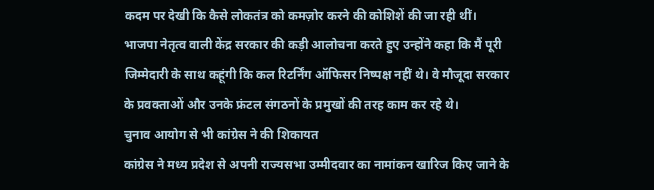कदम पर देखी कि कैसे लोकतंत्र को कमज़ोर करने की कोशिशें की जा रही थीं। भाजपा नेतृत्व वाली केंद्र सरकार की कड़ी आलोचना करते हुए उन्होंने कहा कि मैं पूरी जिम्मेदारी के साथ कहूंगी कि कल रिटर्निंग ऑफिसर निष्पक्ष नहीं थे। वे मौजूदा सरकार के प्रवक्ताओं और उनके फ्रंटल संगठनों के प्रमुखों की तरह काम कर रहे थे।
चुनाव आयोग से भी कांग्रेस ने की शिकायत
कांग्रेस ने मध्य प्रदेश से अपनी राज्यसभा उम्मीदवार का नामांकन खारिज किए जाने के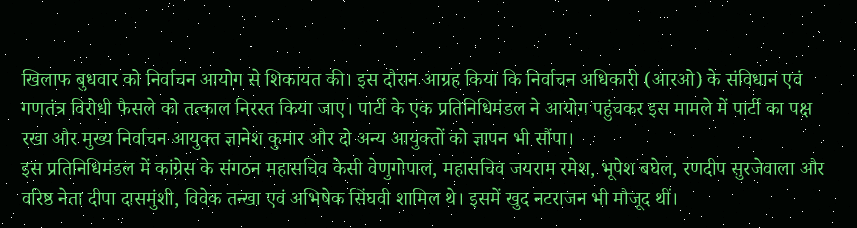खिलाफ बुधवार को निर्वाचन आयोग से शिकायत की। इस दौरान आग्रह किया कि निर्वाचन अधिकारी (आरओ) के संविधान एवं गणतंत्र विरोधी फैसले को तत्काल निरस्त किया जाए। पार्टी के एक प्रतिनिधिमंडल ने आयोग पहुंचकर इस मामले में पार्टी का पक्ष रखा और मुख्य निर्वाचन आयुक्त ज्ञानेश कुमार और दो अन्य आयुक्तों को ज्ञापन भी सौंपा।
इस प्रतिनिधिमंडल में कांग्रेस के संगठन महासचिव केसी वेणुगोपाल, महासचिव जयराम रमेश, भूपेश बघेल, रणदीप सुरजेवाला और वरिष्ठ नेता दीपा दासमुंशी, विवेक तन्खा एवं अभिषेक सिंघवी शामिल थे। इसमें खुद नटराजन भी मौजूद थीं।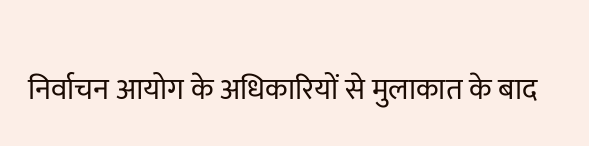निर्वाचन आयोग के अधिकारियों से मुलाकात के बाद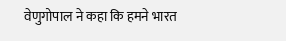वेणुगोपाल ने कहा कि हमने भारत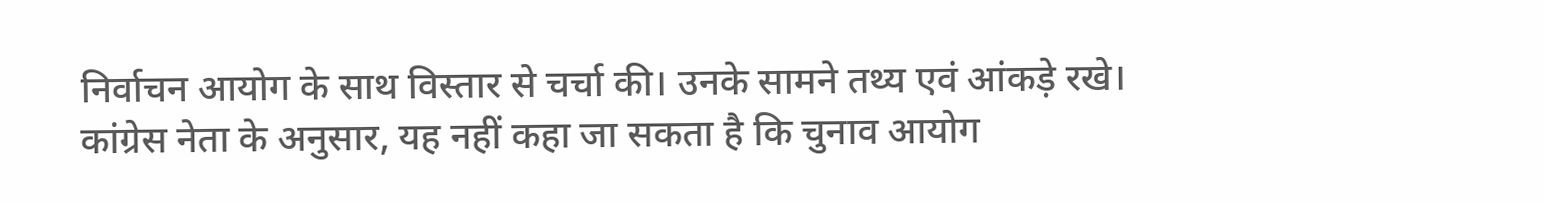निर्वाचन आयोग के साथ विस्तार से चर्चा की। उनके सामने तथ्य एवं आंकड़े रखे।
कांग्रेस नेता के अनुसार, यह नहीं कहा जा सकता है कि चुनाव आयोग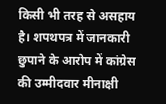किसी भी तरह से असहाय है। शपथपत्र में जानकारी छुपाने के आरोप में कांग्रेस की उम्मीदवार मीनाक्षी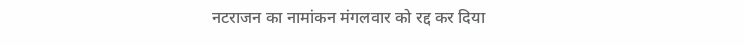नटराजन का नामांकन मंगलवार को रद्द कर दिया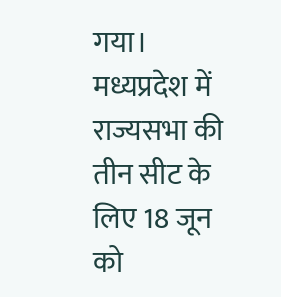गया। मध्यप्रदेश में राज्यसभा की तीन सीट के लिए 18 जून को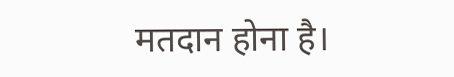मतदान होना है।